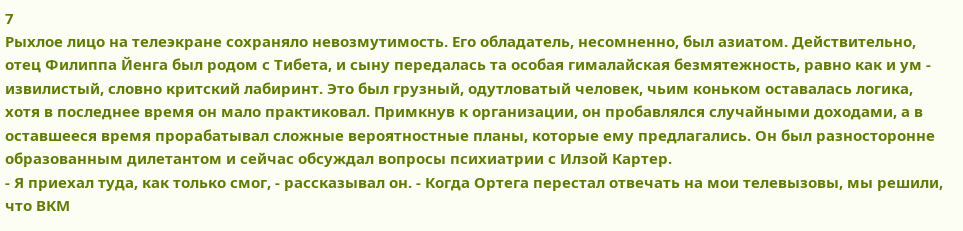7
Рыхлое лицо на телеэкране сохраняло невозмутимость. Его обладатель, несомненно, был азиатом. Действительно, отец Филиппа Йенга был родом с Тибета, и сыну передалась та особая гималайская безмятежность, равно как и ум - извилистый, словно критский лабиринт. Это был грузный, одутловатый человек, чьим коньком оставалась логика, хотя в последнее время он мало практиковал. Примкнув к организации, он пробавлялся случайными доходами, а в оставшееся время прорабатывал сложные вероятностные планы, которые ему предлагались. Он был разносторонне образованным дилетантом и сейчас обсуждал вопросы психиатрии с Илзой Картер.
- Я приехал туда, как только смог, - рассказывал он. - Когда Ортега перестал отвечать на мои телевызовы, мы решили, что ВКМ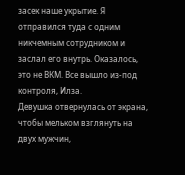засек наше укрытие. Я отправился туда с одним никчемным сотрудником и заслал его внутрь. Оказалось, это не ВКМ. Все вышло из-под контроля, Илза.
Девушка отвернулась от экрана, чтобы мельком взглянуть на двух мужчин,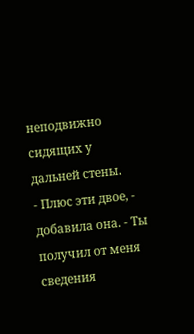неподвижно сидящих у дальней стены.
- Плюс эти двое, - добавила она. - Ты получил от меня сведения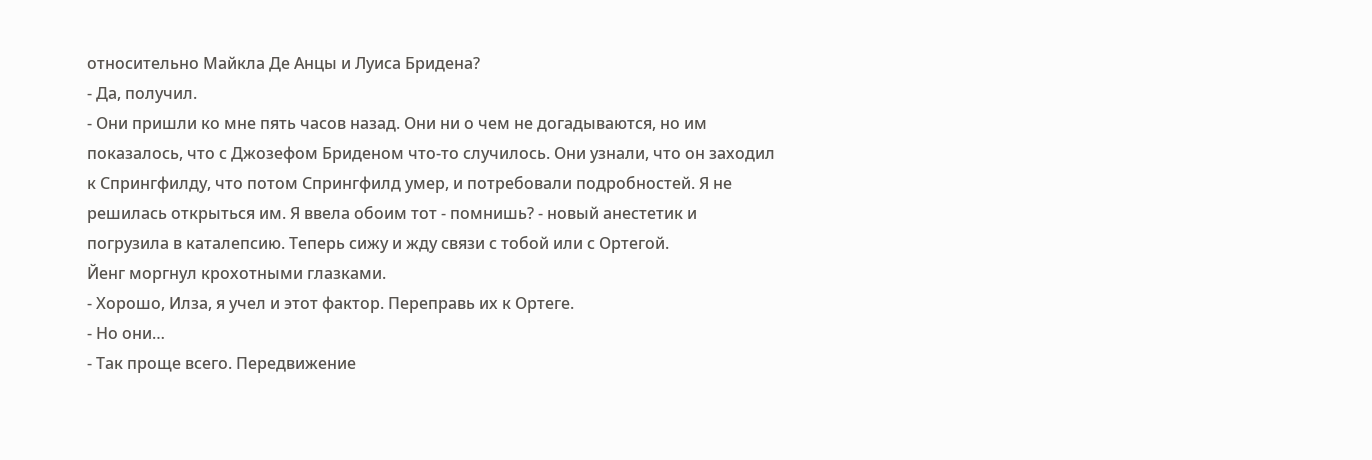относительно Майкла Де Анцы и Луиса Бридена?
- Да, получил.
- Они пришли ко мне пять часов назад. Они ни о чем не догадываются, но им показалось, что с Джозефом Бриденом что-то случилось. Они узнали, что он заходил к Спрингфилду, что потом Спрингфилд умер, и потребовали подробностей. Я не решилась открыться им. Я ввела обоим тот - помнишь? - новый анестетик и погрузила в каталепсию. Теперь сижу и жду связи с тобой или с Ортегой.
Йенг моргнул крохотными глазками.
- Хорошо, Илза, я учел и этот фактор. Переправь их к Ортеге.
- Но они…
- Так проще всего. Передвижение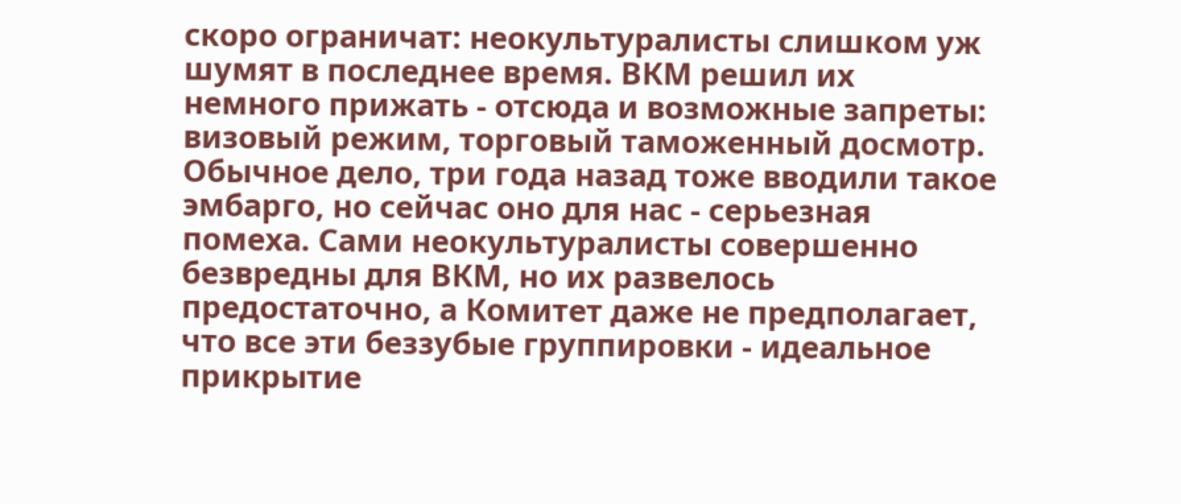скоро ограничат: неокультуралисты слишком уж шумят в последнее время. ВКМ решил их немного прижать - отсюда и возможные запреты: визовый режим, торговый таможенный досмотр. Обычное дело, три года назад тоже вводили такое эмбарго, но сейчас оно для нас - серьезная помеха. Сами неокультуралисты совершенно безвредны для ВКМ, но их развелось предостаточно, а Комитет даже не предполагает, что все эти беззубые группировки - идеальное прикрытие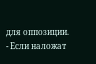для оппозиции.
- Если наложат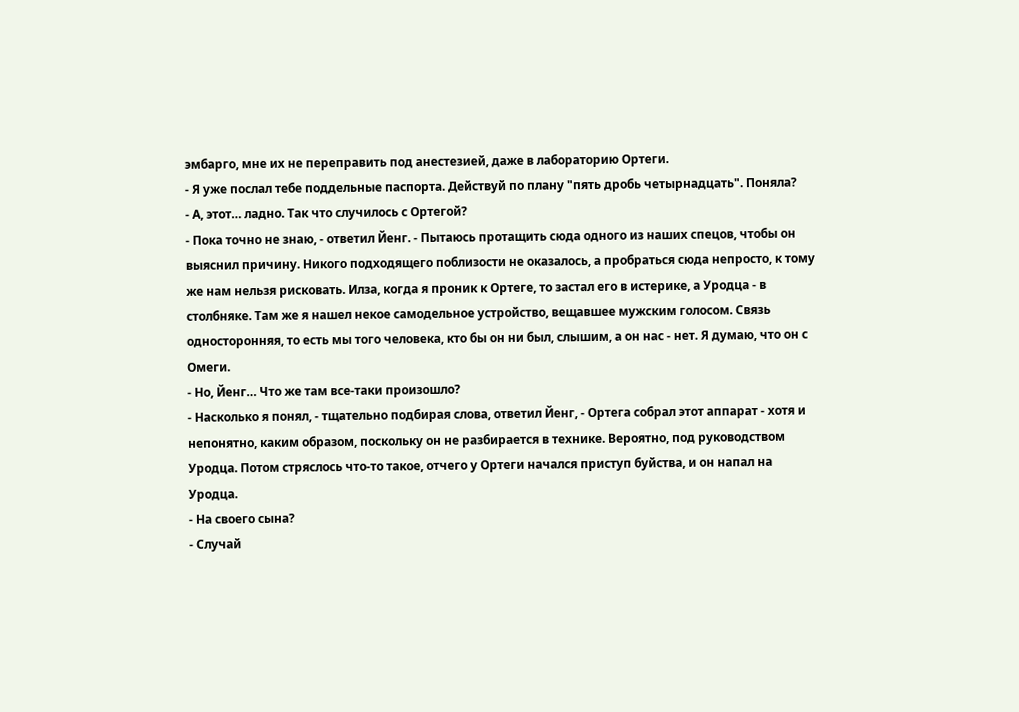эмбарго, мне их не переправить под анестезией, даже в лабораторию Ортеги.
- Я уже послал тебе поддельные паспорта. Действуй по плану "пять дробь четырнадцать". Поняла?
- А, этот… ладно. Так что случилось с Ортегой?
- Пока точно не знаю, - ответил Йенг. - Пытаюсь протащить сюда одного из наших спецов, чтобы он выяснил причину. Никого подходящего поблизости не оказалось, а пробраться сюда непросто, к тому же нам нельзя рисковать. Илза, когда я проник к Ортеге, то застал его в истерике, а Уродца - в столбняке. Там же я нашел некое самодельное устройство, вещавшее мужским голосом. Связь односторонняя, то есть мы того человека, кто бы он ни был, слышим, а он нас - нет. Я думаю, что он с Омеги.
- Но, Йенг… Что же там все-таки произошло?
- Насколько я понял, - тщательно подбирая слова, ответил Йенг, - Ортега собрал этот аппарат - хотя и непонятно, каким образом, поскольку он не разбирается в технике. Вероятно, под руководством Уродца. Потом стряслось что-то такое, отчего у Ортеги начался приступ буйства, и он напал на Уродца.
- На своего сына?
- Случай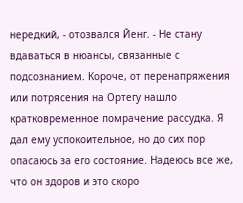нередкий, - отозвался Йенг. - Не стану вдаваться в нюансы, связанные с подсознанием. Короче, от перенапряжения или потрясения на Ортегу нашло кратковременное помрачение рассудка. Я дал ему успокоительное, но до сих пор опасаюсь за его состояние. Надеюсь все же, что он здоров и это скоро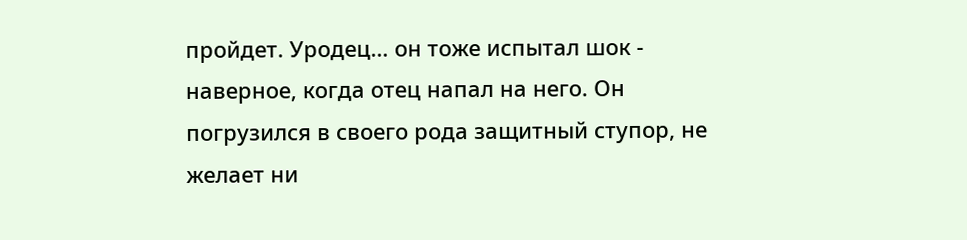пройдет. Уродец… он тоже испытал шок - наверное, когда отец напал на него. Он погрузился в своего рода защитный ступор, не желает ни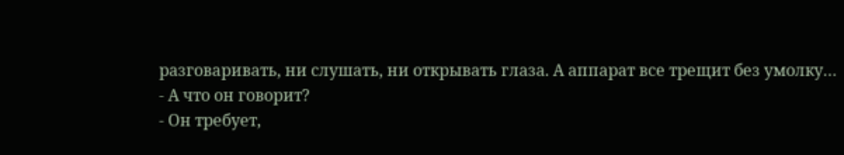разговаривать, ни слушать, ни открывать глаза. А аппарат все трещит без умолку…
- А что он говорит?
- Он требует,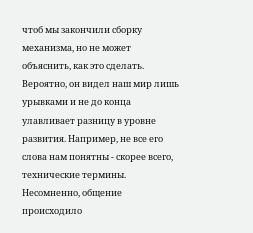чтоб мы закончили сборку механизма, но не может объяснить, как это сделать. Вероятно, он видел наш мир лишь урывками и не до конца улавливает разницу в уровне развития. Например, не все его слова нам понятны - скорее всего, технические термины. Несомненно, общение происходило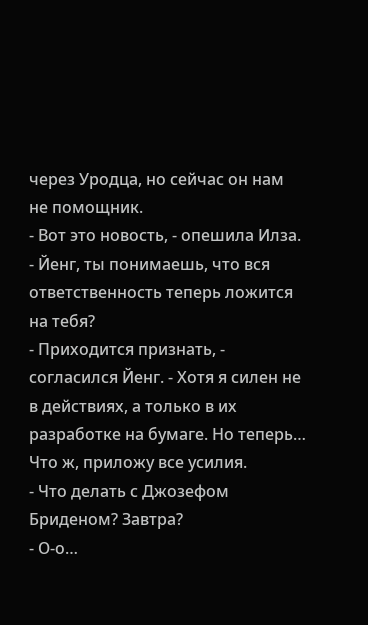через Уродца, но сейчас он нам не помощник.
- Вот это новость, - опешила Илза. - Йенг, ты понимаешь, что вся ответственность теперь ложится на тебя?
- Приходится признать, - согласился Йенг. - Хотя я силен не в действиях, а только в их разработке на бумаге. Но теперь… Что ж, приложу все усилия.
- Что делать с Джозефом Бриденом? Завтра?
- О-о…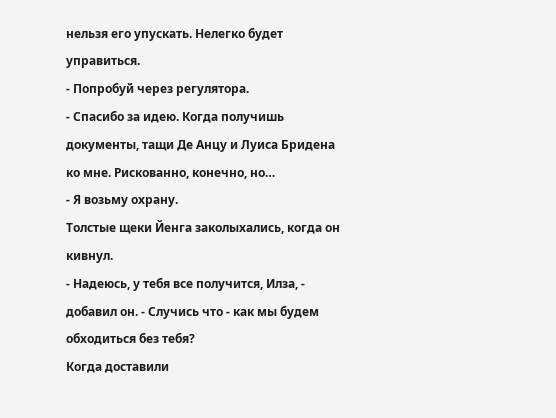нельзя его упускать. Нелегко будет управиться.
- Попробуй через регулятора.
- Спасибо за идею. Когда получишь документы, тащи Де Анцу и Луиса Бридена ко мне. Рискованно, конечно, но…
- Я возьму охрану.
Толстые щеки Йенга заколыхались, когда он кивнул.
- Надеюсь, у тебя все получится, Илза, - добавил он. - Случись что - как мы будем обходиться без тебя?
Когда доставили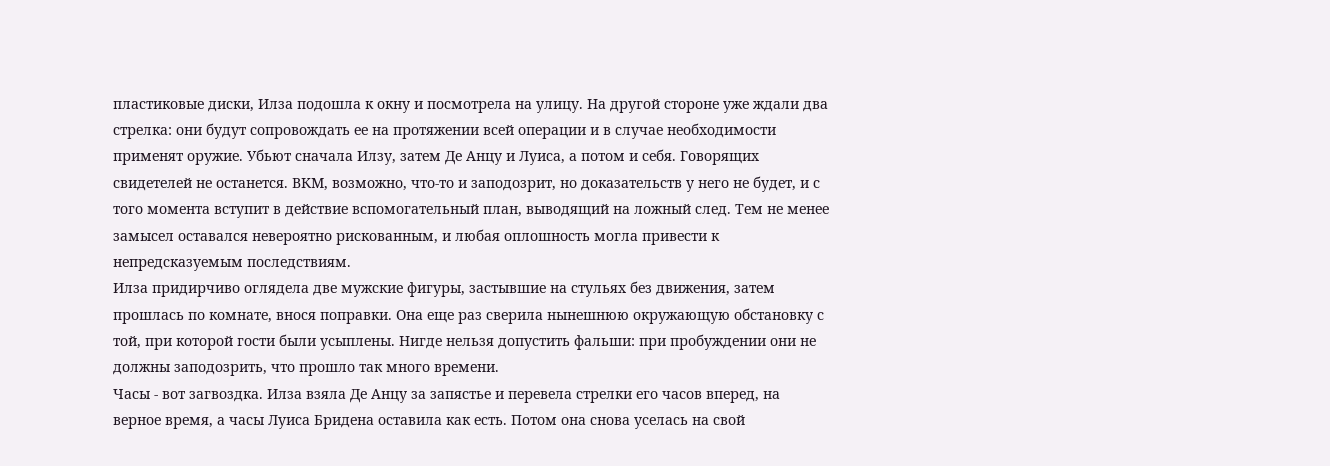пластиковые диски, Илза подошла к окну и посмотрела на улицу. На другой стороне уже ждали два стрелка: они будут сопровождать ее на протяжении всей операции и в случае необходимости применят оружие. Убьют сначала Илзу, затем Де Анцу и Луиса, а потом и себя. Говорящих свидетелей не останется. ВКМ, возможно, что-то и заподозрит, но доказательств у него не будет, и с того момента вступит в действие вспомогательный план, выводящий на ложный след. Тем не менее замысел оставался невероятно рискованным, и любая оплошность могла привести к непредсказуемым последствиям.
Илза придирчиво оглядела две мужские фигуры, застывшие на стульях без движения, затем прошлась по комнате, внося поправки. Она еще раз сверила нынешнюю окружающую обстановку с той, при которой гости были усыплены. Нигде нельзя допустить фальши: при пробуждении они не должны заподозрить, что прошло так много времени.
Часы - вот загвоздка. Илза взяла Де Анцу за запястье и перевела стрелки его часов вперед, на верное время, а часы Луиса Бридена оставила как есть. Потом она снова уселась на свой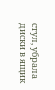стул, убрала диски в ящик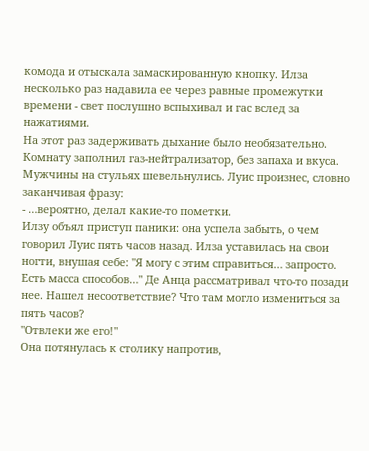комода и отыскала замаскированную кнопку. Илза несколько раз надавила ее через равные промежутки времени - свет послушно вспыхивал и гас вслед за нажатиями.
На этот раз задерживать дыхание было необязательно. Комнату заполнил газ-нейтрализатор, без запаха и вкуса. Мужчины на стульях шевельнулись. Луис произнес, словно заканчивая фразу:
- …вероятно, делал какие-то пометки.
Илзу объял приступ паники: она успела забыть, о чем говорил Луис пять часов назад. Илза уставилась на свои ногти, внушая себе: "Я могу с этим справиться… запросто. Есть масса способов…" Де Анца рассматривал что-то позади нее. Нашел несоответствие? Что там могло измениться за пять часов?
"Отвлеки же его!"
Она потянулась к столику напротив,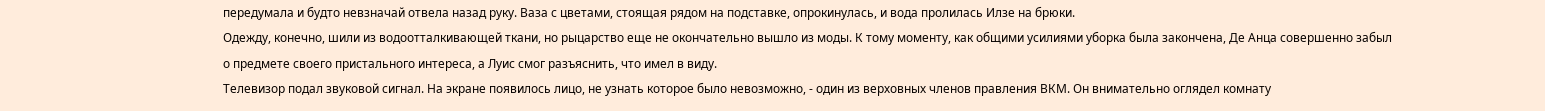передумала и будто невзначай отвела назад руку. Ваза с цветами, стоящая рядом на подставке, опрокинулась, и вода пролилась Илзе на брюки.
Одежду, конечно, шили из водоотталкивающей ткани, но рыцарство еще не окончательно вышло из моды. К тому моменту, как общими усилиями уборка была закончена, Де Анца совершенно забыл о предмете своего пристального интереса, а Луис смог разъяснить, что имел в виду.
Телевизор подал звуковой сигнал. На экране появилось лицо, не узнать которое было невозможно, - один из верховных членов правления ВКМ. Он внимательно оглядел комнату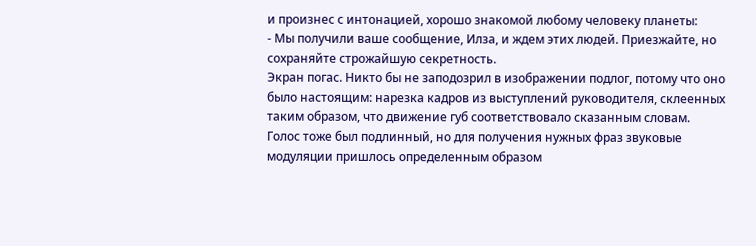и произнес с интонацией, хорошо знакомой любому человеку планеты:
- Мы получили ваше сообщение, Илза, и ждем этих людей. Приезжайте, но сохраняйте строжайшую секретность.
Экран погас. Никто бы не заподозрил в изображении подлог, потому что оно было настоящим: нарезка кадров из выступлений руководителя, склеенных таким образом, что движение губ соответствовало сказанным словам. Голос тоже был подлинный, но для получения нужных фраз звуковые модуляции пришлось определенным образом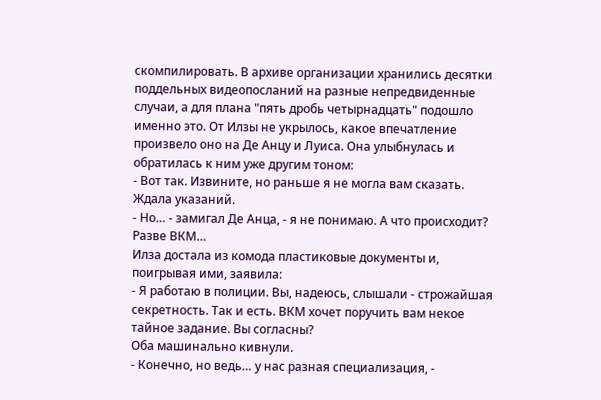скомпилировать. В архиве организации хранились десятки поддельных видеопосланий на разные непредвиденные случаи, а для плана "пять дробь четырнадцать" подошло именно это. От Илзы не укрылось, какое впечатление произвело оно на Де Анцу и Луиса. Она улыбнулась и обратилась к ним уже другим тоном:
- Вот так. Извините, но раньше я не могла вам сказать. Ждала указаний.
- Но… - замигал Де Анца, - я не понимаю. А что происходит? Разве ВКМ…
Илза достала из комода пластиковые документы и, поигрывая ими, заявила:
- Я работаю в полиции. Вы, надеюсь, слышали - строжайшая секретность. Так и есть. ВКМ хочет поручить вам некое тайное задание. Вы согласны?
Оба машинально кивнули.
- Конечно, но ведь… у нас разная специализация, -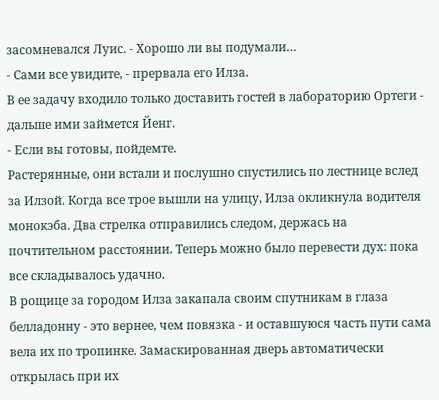засомневался Луис. - Хорошо ли вы подумали…
- Сами все увидите, - прервала его Илза.
В ее задачу входило только доставить гостей в лабораторию Ортеги - дальше ими займется Йенг.
- Если вы готовы, пойдемте.
Растерянные, они встали и послушно спустились по лестнице вслед за Илзой. Когда все трое вышли на улицу, Илза окликнула водителя монокэба. Два стрелка отправились следом, держась на почтительном расстоянии. Теперь можно было перевести дух: пока все складывалось удачно.
В рощице за городом Илза закапала своим спутникам в глаза белладонну - это вернее, чем повязка - и оставшуюся часть пути сама вела их по тропинке. Замаскированная дверь автоматически открылась при их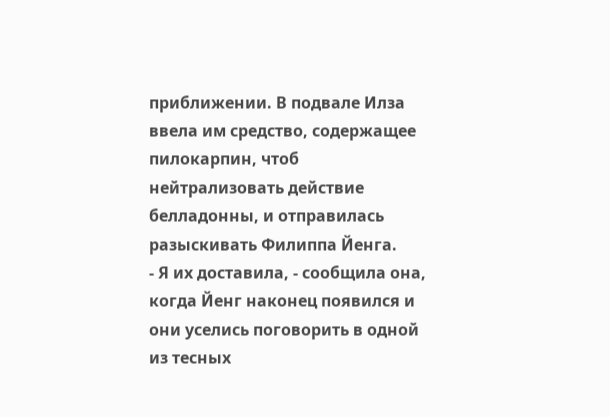приближении. В подвале Илза ввела им средство, содержащее пилокарпин, чтоб нейтрализовать действие белладонны, и отправилась разыскивать Филиппа Йенга.
- Я их доставила, - сообщила она, когда Йенг наконец появился и они уселись поговорить в одной из тесных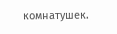комнатушек.